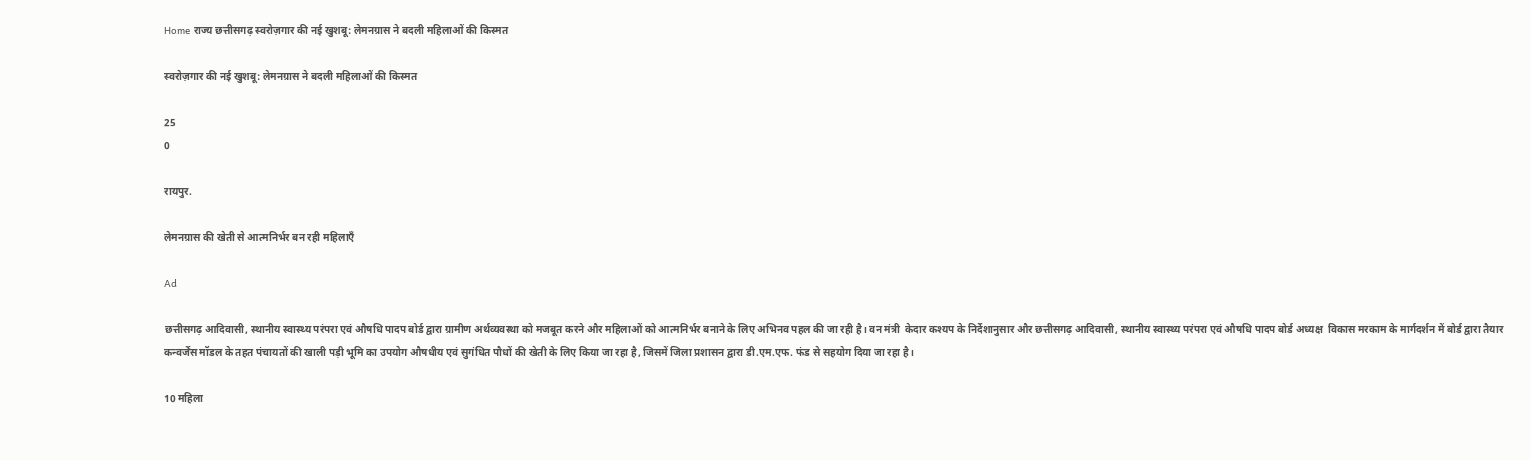Home राज्य छत्तीसगढ़ स्वरोज़गार की नई खुशबू: लेमनग्रास ने बदली महिलाओं की किस्मत

स्वरोज़गार की नई खुशबू: लेमनग्रास ने बदली महिलाओं की किस्मत

25
0

रायपुर.

लेमनग्रास की खेती से आत्मनिर्भर बन रही महिलाएँ

Ad

छत्तीसगढ़ आदिवासी, स्थानीय स्वास्थ्य परंपरा एवं औषधि पादप बोर्ड द्वारा ग्रामीण अर्थव्यवस्था को मजबूत करने और महिलाओं को आत्मनिर्भर बनाने के लिए अभिनव पहल की जा रही है। वन मंत्री  केदार कश्यप के निर्देशानुसार और छत्तीसगढ़ आदिवासी, स्थानीय स्वास्थ्य परंपरा एवं औषधि पादप बोर्ड अध्यक्ष  विकास मरकाम के मार्गदर्शन में बोर्ड द्वारा तैयार कन्वर्जेंस मॉडल के तहत पंचायतों की खाली पड़ी भूमि का उपयोग औषधीय एवं सुगंधित पौधों की खेती के लिए किया जा रहा है, जिसमें जिला प्रशासन द्वारा डी.एम.एफ. फंड से सहयोग दिया जा रहा है।

10 महिला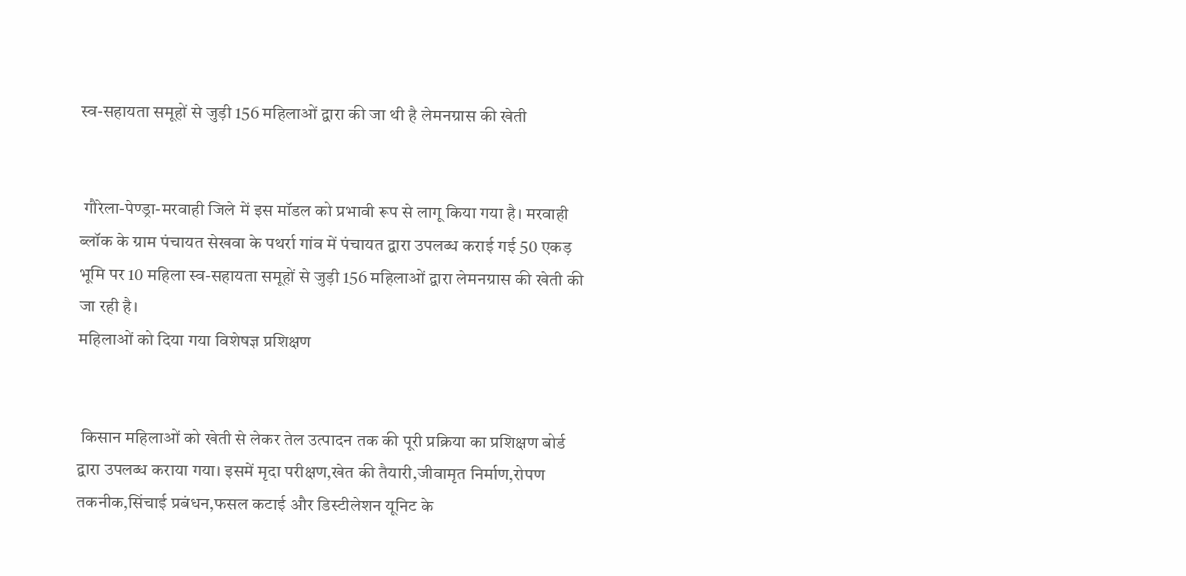स्व-सहायता समूहों से जुड़ी 156 महिलाओं द्वारा की जा थी है लेमनग्रास की खेती


 गौरेला-पेण्ड्रा-मरवाही जिले में इस मॉडल को प्रभावी रूप से लागू किया गया है। मरवाही ब्लॉक के ग्राम पंचायत सेखवा के पथर्रा गांव में पंचायत द्वारा उपलब्ध कराई गई 50 एकड़ भूमि पर 10 महिला स्व-सहायता समूहों से जुड़ी 156 महिलाओं द्वारा लेमनग्रास की खेती की जा रही है।
महिलाओं को दिया गया विशेषज्ञ प्रशिक्षण


 किसान महिलाओं को खेती से लेकर तेल उत्पादन तक की पूरी प्रक्रिया का प्रशिक्षण बोर्ड द्वारा उपलब्ध कराया गया। इसमें मृदा परीक्षण,खेत की तैयारी,जीवामृत निर्माण,रोपण तकनीक,सिंचाई प्रबंधन,फसल कटाई और डिस्टीलेशन यूनिट के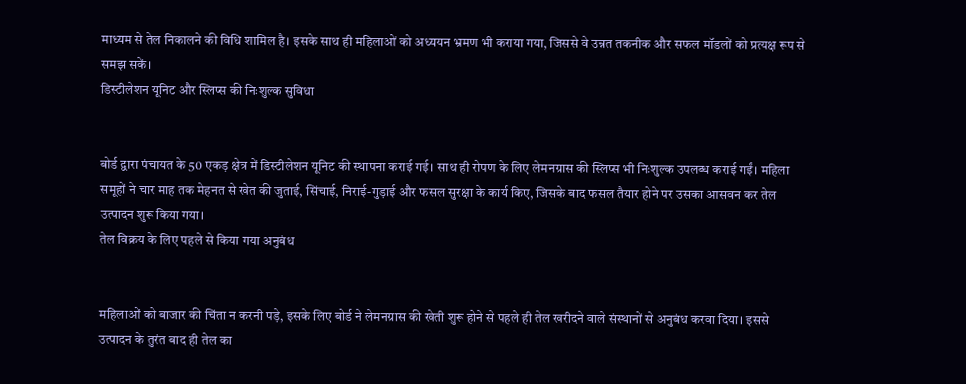माध्यम से तेल निकालने की विधि शामिल है। इसके साथ ही महिलाओं को अध्ययन भ्रमण भी कराया गया, जिससे वे उन्नत तकनीक और सफल मॉडलों को प्रत्यक्ष रूप से समझ सकें।
डिस्टीलेशन यूनिट और स्लिप्स की निःशुल्क सुविधा


बोर्ड द्वारा पंचायत के 50 एकड़ क्षेत्र में डिस्टीलेशन यूनिट की स्थापना कराई गई। साथ ही रोपण के लिए लेमनग्रास की स्लिप्स भी निःशुल्क उपलब्ध कराई गईं। महिला समूहों ने चार माह तक मेहनत से खेत की जुताई, सिंचाई, निराई-गुड़ाई और फसल सुरक्षा के कार्य किए, जिसके बाद फसल तैयार होने पर उसका आसवन कर तेल उत्पादन शुरू किया गया।
तेल विक्रय के लिए पहले से किया गया अनुबंध


महिलाओं को बाजार की चिंता न करनी पड़े, इसके लिए बोर्ड ने लेमनग्रास की खेती शुरू होने से पहले ही तेल खरीदने वाले संस्थानों से अनुबंध करवा दिया। इससे उत्पादन के तुरंत बाद ही तेल का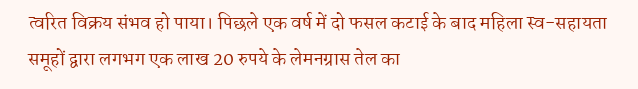त्वरित विक्रय संभव हो पाया। पिछले एक वर्ष में दो फसल कटाई के बाद महिला स्व-सहायता समूहों द्वारा लगभग एक लाख 20 रुपये के लेमनग्रास तेल का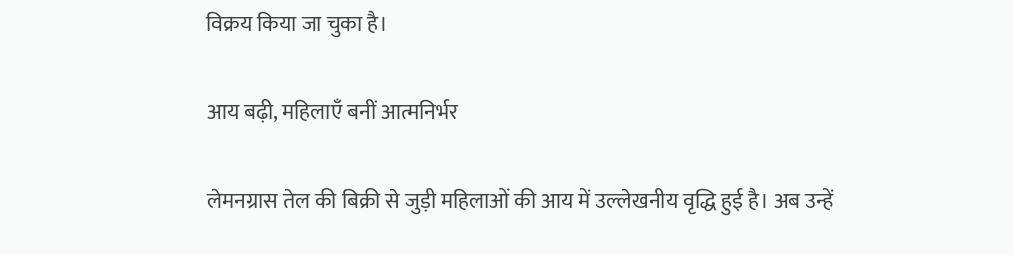विक्रय किया जा चुका है।

आय बढ़ी, महिलाएँ बनीं आत्मनिर्भर

लेमनग्रास तेल की बिक्री से जुड़ी महिलाओं की आय में उल्लेखनीय वृद्धि हुई है। अब उन्हें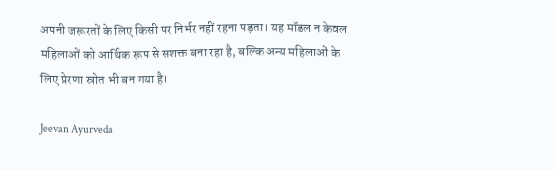अपनी जरूरतों के लिए किसी पर निर्भर नहीं रहना पड़ता। यह मॉडल न केवल महिलाओं को आर्थिक रूप से सशक्त बना रहा है, बल्कि अन्य महिलाओं के लिए प्रेरणा स्रोत भी बन गया है।

Jeevan Ayurveda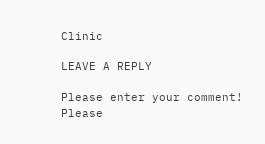Clinic

LEAVE A REPLY

Please enter your comment!
Please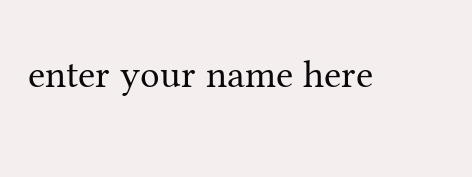enter your name here